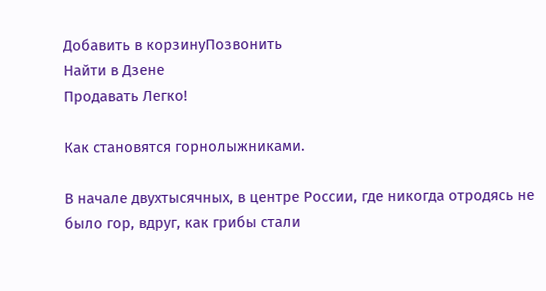Добавить в корзинуПозвонить
Найти в Дзене
Продавать Легко!

Как становятся горнолыжниками.

В начале двухтысячных, в центре России, где никогда отродясь не было гор, вдруг, как грибы стали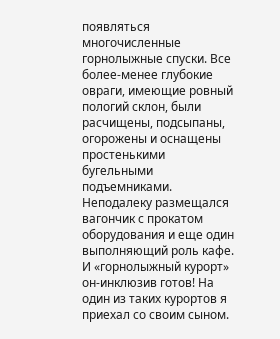появляться многочисленные горнолыжные спуски. Все более-менее глубокие овраги, имеющие ровный пологий склон, были расчищены, подсыпаны, огорожены и оснащены простенькими бугельными подъемниками. Неподалеку размещался вагончик с прокатом оборудования и еще один выполняющий роль кафе. И «горнолыжный курорт» он-инклюзив готов! На один из таких курортов я приехал со своим сыном.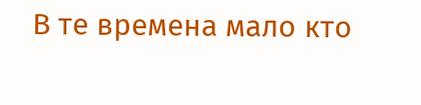В те времена мало кто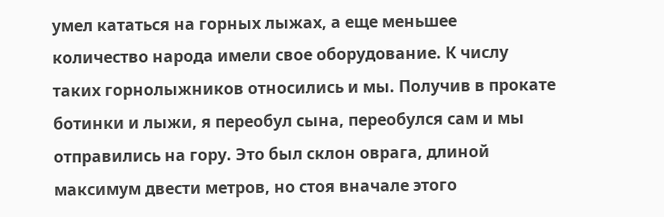умел кататься на горных лыжах, а еще меньшее количество народа имели свое оборудование. К числу таких горнолыжников относились и мы. Получив в прокате ботинки и лыжи, я переобул сына, переобулся сам и мы отправились на гору. Это был склон оврага, длиной максимум двести метров, но стоя вначале этого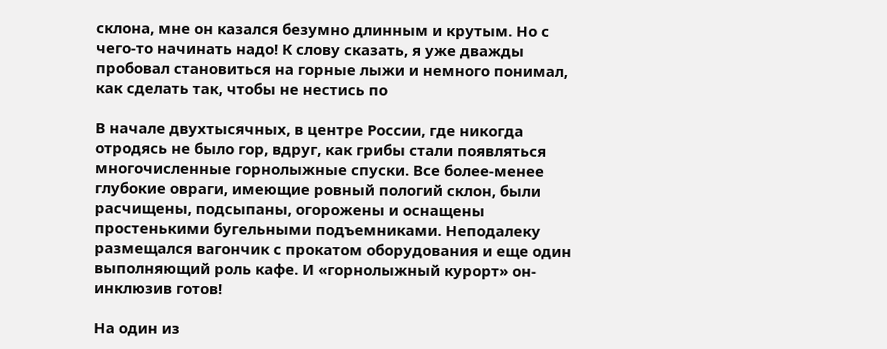склона, мне он казался безумно длинным и крутым. Но с чего-то начинать надо! К слову сказать, я уже дважды пробовал становиться на горные лыжи и немного понимал, как сделать так, чтобы не нестись по

В начале двухтысячных, в центре России, где никогда отродясь не было гор, вдруг, как грибы стали появляться многочисленные горнолыжные спуски. Все более-менее глубокие овраги, имеющие ровный пологий склон, были расчищены, подсыпаны, огорожены и оснащены простенькими бугельными подъемниками. Неподалеку размещался вагончик с прокатом оборудования и еще один выполняющий роль кафе. И «горнолыжный курорт» он-инклюзив готов!

На один из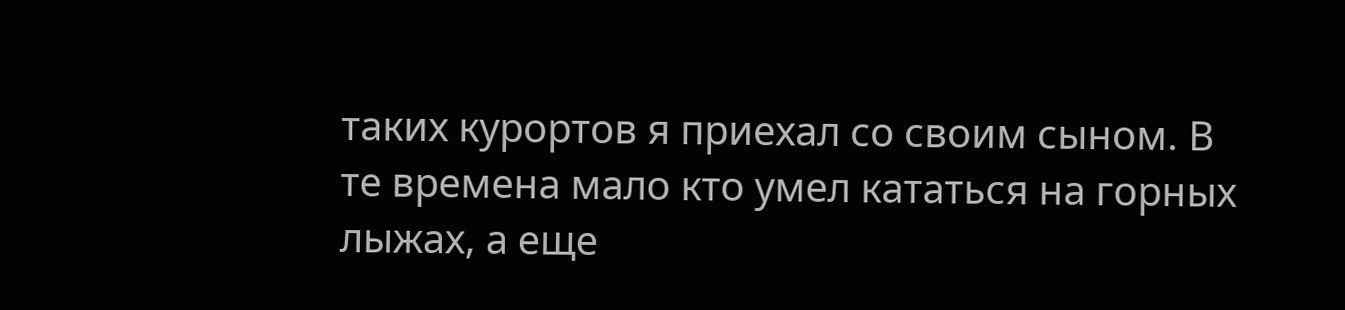таких курортов я приехал со своим сыном. В те времена мало кто умел кататься на горных лыжах, а еще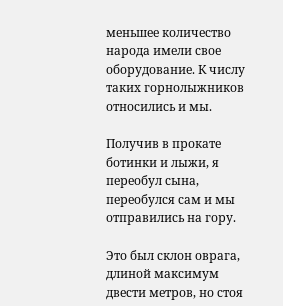меньшее количество народа имели свое оборудование. К числу таких горнолыжников относились и мы.

Получив в прокате ботинки и лыжи, я переобул сына, переобулся сам и мы отправились на гору.

Это был склон оврага, длиной максимум двести метров, но стоя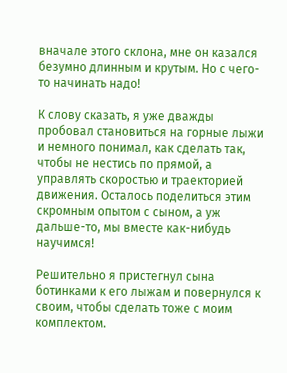вначале этого склона, мне он казался безумно длинным и крутым. Но с чего-то начинать надо!

К слову сказать, я уже дважды пробовал становиться на горные лыжи и немного понимал, как сделать так, чтобы не нестись по прямой, а управлять скоростью и траекторией движения. Осталось поделиться этим скромным опытом с сыном, а уж дальше-то, мы вместе как-нибудь научимся!

Решительно я пристегнул сына ботинками к его лыжам и повернулся к своим, чтобы сделать тоже с моим комплектом.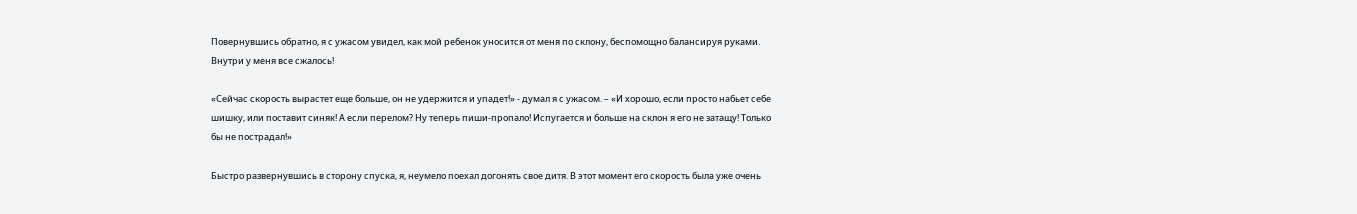Повернувшись обратно, я с ужасом увидел, как мой ребенок уносится от меня по склону, беспомощно балансируя руками. Внутри у меня все сжалось!

«Сейчас скорость вырастет еще больше, он не удержится и упадет!» - думал я с ужасом. – «И хорошо, если просто набьет себе шишку, или поставит синяк! А если перелом? Ну теперь пиши-пропало! Испугается и больше на склон я его не затащу! Только бы не пострадал!»

Быстро развернувшись в сторону спуска, я, неумело поехал догонять свое дитя. В этот момент его скорость была уже очень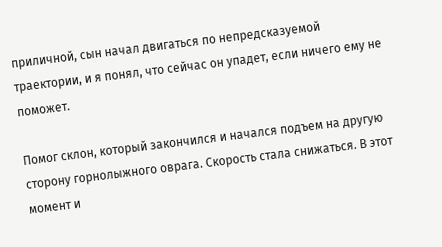приличной, сын начал двигаться по непредсказуемой траектории, и я понял, что сейчас он упадет, если ничего ему не поможет.

Помог склон, который закончился и начался подъем на другую сторону горнолыжного оврага. Скорость стала снижаться. В этот момент и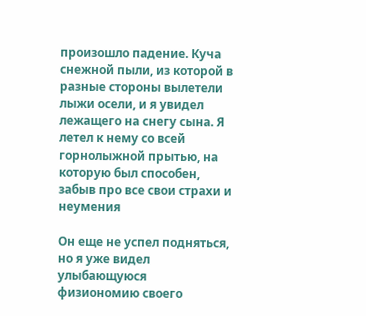произошло падение. Куча снежной пыли, из которой в разные стороны вылетели лыжи осели, и я увидел лежащего на снегу сына. Я летел к нему со всей горнолыжной прытью, на которую был способен, забыв про все свои страхи и неумения

Он еще не успел подняться, но я уже видел улыбающуюся физиономию своего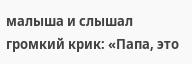малыша и слышал громкий крик: «Папа, это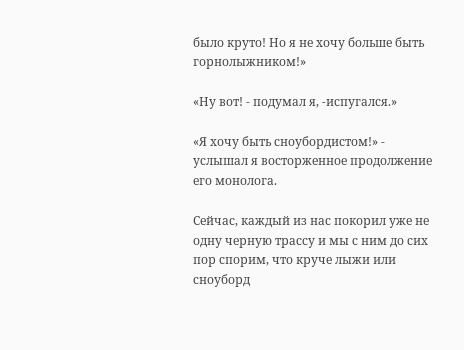было круто! Но я не хочу больше быть горнолыжником!»

«Ну вот! - подумал я, -испугался.»

«Я хочу быть сноубордистом!» - услышал я восторженное продолжение его монолога.

Сейчас, каждый из нас покорил уже не одну черную трассу и мы с ним до сих пор спорим, что круче лыжи или сноуборд